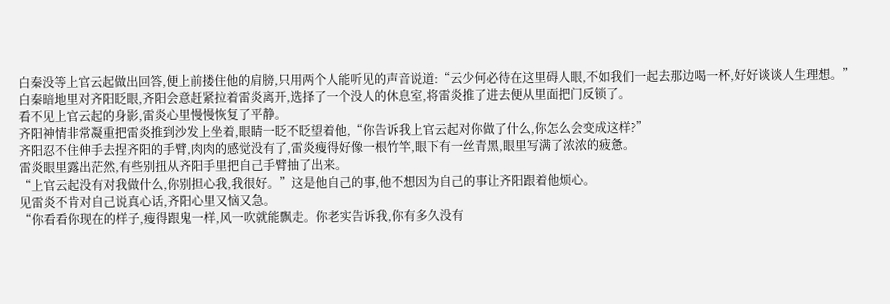白秦没等上官云起做出回答,便上前搂住他的肩膀,只用两个人能听见的声音说道:“云少何必待在这里碍人眼,不如我们一起去那边喝一杯,好好谈谈人生理想。”
白秦暗地里对齐阳眨眼,齐阳会意赶紧拉着雷炎离开,选择了一个没人的休息室,将雷炎推了进去便从里面把门反锁了。
看不见上官云起的身影,雷炎心里慢慢恢复了平静。
齐阳神情非常凝重把雷炎推到沙发上坐着,眼睛一眨不眨望着他,“你告诉我上官云起对你做了什么,你怎么会变成这样?”
齐阳忍不住伸手去捏齐阳的手臂,肉肉的感觉没有了,雷炎瘦得好像一根竹竿,眼下有一丝青黑,眼里写满了浓浓的疲惫。
雷炎眼里露出茫然,有些别扭从齐阳手里把自己手臂抽了出来。
“上官云起没有对我做什么,你别担心我,我很好。”这是他自己的事,他不想因为自己的事让齐阳跟着他烦心。
见雷炎不肯对自己说真心话,齐阳心里又恼又急。
“你看看你现在的样子,瘦得跟鬼一样,风一吹就能飘走。你老实告诉我,你有多久没有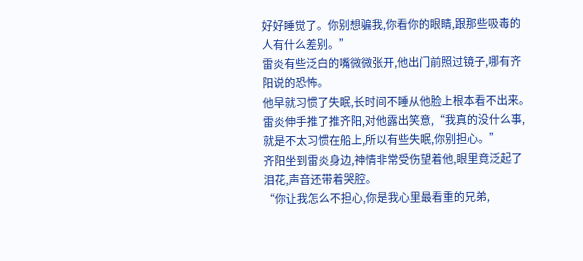好好睡觉了。你别想骗我,你看你的眼睛,跟那些吸毒的人有什么差别。”
雷炎有些泛白的嘴微微张开,他出门前照过镜子,哪有齐阳说的恐怖。
他早就习惯了失眠,长时间不睡从他脸上根本看不出来。
雷炎伸手推了推齐阳,对他露出笑意,“我真的没什么事,就是不太习惯在船上,所以有些失眠,你别担心。”
齐阳坐到雷炎身边,神情非常受伤望着他,眼里竟泛起了泪花,声音还带着哭腔。
“你让我怎么不担心,你是我心里最看重的兄弟,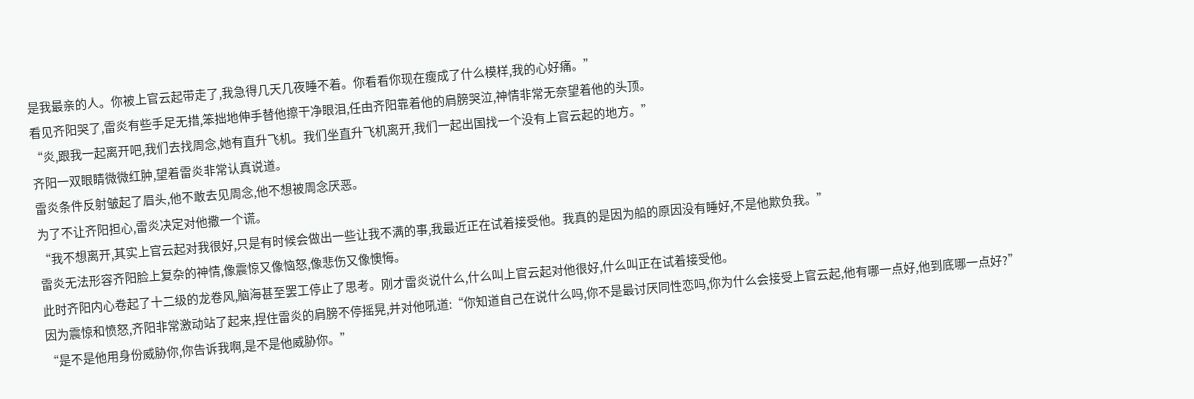是我最亲的人。你被上官云起带走了,我急得几天几夜睡不着。你看看你现在瘦成了什么模样,我的心好痛。”
看见齐阳哭了,雷炎有些手足无措,笨拙地伸手替他擦干净眼泪,任由齐阳靠着他的肩膀哭泣,神情非常无奈望着他的头顶。
“炎,跟我一起离开吧,我们去找周念,她有直升飞机。我们坐直升飞机离开,我们一起出国找一个没有上官云起的地方。”
齐阳一双眼睛微微红肿,望着雷炎非常认真说道。
雷炎条件反射皱起了眉头,他不敢去见周念,他不想被周念厌恶。
为了不让齐阳担心,雷炎决定对他撒一个谎。
“我不想离开,其实上官云起对我很好,只是有时候会做出一些让我不满的事,我最近正在试着接受他。我真的是因为船的原因没有睡好,不是他欺负我。”
雷炎无法形容齐阳脸上复杂的神情,像震惊又像恼怒,像悲伤又像懊悔。
此时齐阳内心卷起了十二级的龙卷风,脑海甚至罢工停止了思考。刚才雷炎说什么,什么叫上官云起对他很好,什么叫正在试着接受他。
因为震惊和愤怒,齐阳非常激动站了起来,捏住雷炎的肩膀不停摇晃,并对他吼道:“你知道自己在说什么吗,你不是最讨厌同性恋吗,你为什么会接受上官云起,他有哪一点好,他到底哪一点好?”
“是不是他用身份威胁你,你告诉我啊,是不是他威胁你。”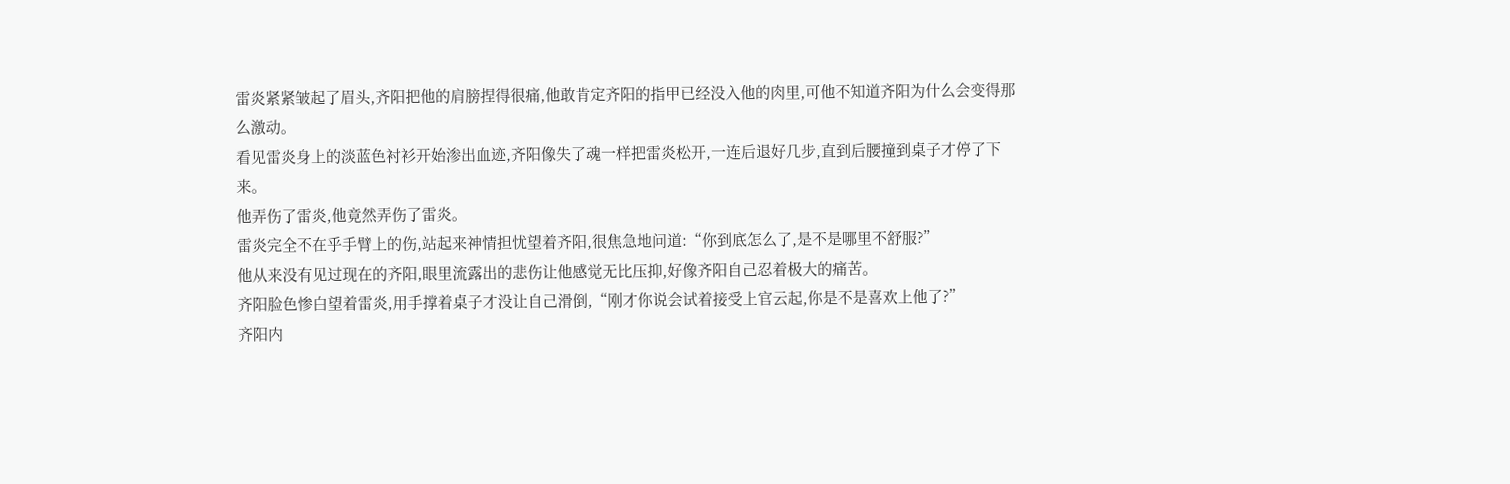雷炎紧紧皱起了眉头,齐阳把他的肩膀捏得很痛,他敢肯定齐阳的指甲已经没入他的肉里,可他不知道齐阳为什么会变得那么激动。
看见雷炎身上的淡蓝色衬衫开始渗出血迹,齐阳像失了魂一样把雷炎松开,一连后退好几步,直到后腰撞到桌子才停了下来。
他弄伤了雷炎,他竟然弄伤了雷炎。
雷炎完全不在乎手臂上的伤,站起来神情担忧望着齐阳,很焦急地问道:“你到底怎么了,是不是哪里不舒服?”
他从来没有见过现在的齐阳,眼里流露出的悲伤让他感觉无比压抑,好像齐阳自己忍着极大的痛苦。
齐阳脸色惨白望着雷炎,用手撑着桌子才没让自己滑倒,“刚才你说会试着接受上官云起,你是不是喜欢上他了?”
齐阳内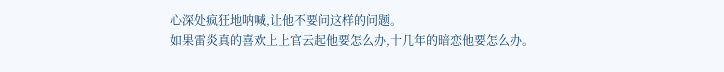心深处疯狂地呐喊,让他不要问这样的问题。
如果雷炎真的喜欢上上官云起他要怎么办,十几年的暗恋他要怎么办。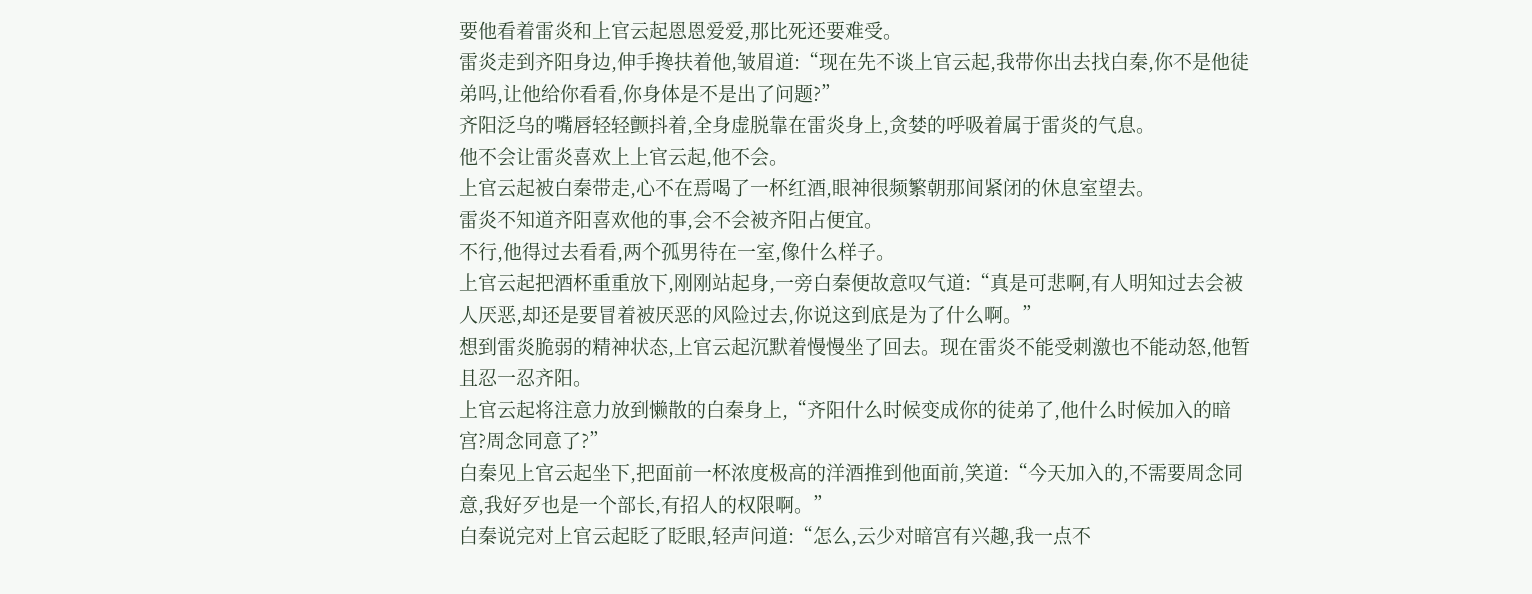要他看着雷炎和上官云起恩恩爱爱,那比死还要难受。
雷炎走到齐阳身边,伸手搀扶着他,皱眉道:“现在先不谈上官云起,我带你出去找白秦,你不是他徒弟吗,让他给你看看,你身体是不是出了问题?”
齐阳泛乌的嘴唇轻轻颤抖着,全身虚脱靠在雷炎身上,贪婪的呼吸着属于雷炎的气息。
他不会让雷炎喜欢上上官云起,他不会。
上官云起被白秦带走,心不在焉喝了一杯红酒,眼神很频繁朝那间紧闭的休息室望去。
雷炎不知道齐阳喜欢他的事,会不会被齐阳占便宜。
不行,他得过去看看,两个孤男待在一室,像什么样子。
上官云起把酒杯重重放下,刚刚站起身,一旁白秦便故意叹气道:“真是可悲啊,有人明知过去会被人厌恶,却还是要冒着被厌恶的风险过去,你说这到底是为了什么啊。”
想到雷炎脆弱的精神状态,上官云起沉默着慢慢坐了回去。现在雷炎不能受刺激也不能动怒,他暂且忍一忍齐阳。
上官云起将注意力放到懒散的白秦身上,“齐阳什么时候变成你的徒弟了,他什么时候加入的暗宫?周念同意了?”
白秦见上官云起坐下,把面前一杯浓度极高的洋酒推到他面前,笑道:“今天加入的,不需要周念同意,我好歹也是一个部长,有招人的权限啊。”
白秦说完对上官云起眨了眨眼,轻声问道:“怎么,云少对暗宫有兴趣,我一点不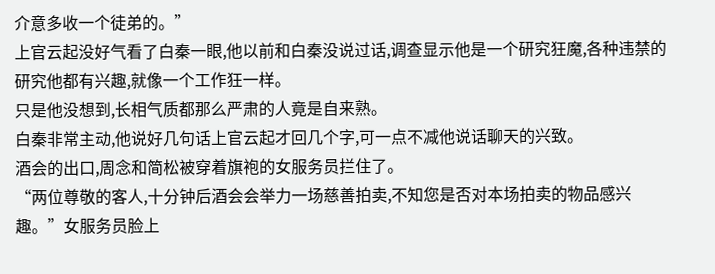介意多收一个徒弟的。”
上官云起没好气看了白秦一眼,他以前和白秦没说过话,调查显示他是一个研究狂魔,各种违禁的研究他都有兴趣,就像一个工作狂一样。
只是他没想到,长相气质都那么严肃的人竟是自来熟。
白秦非常主动,他说好几句话上官云起才回几个字,可一点不减他说话聊天的兴致。
酒会的出口,周念和简松被穿着旗袍的女服务员拦住了。
“两位尊敬的客人,十分钟后酒会会举力一场慈善拍卖,不知您是否对本场拍卖的物品感兴趣。”女服务员脸上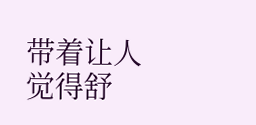带着让人觉得舒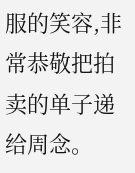服的笑容,非常恭敬把拍卖的单子递给周念。